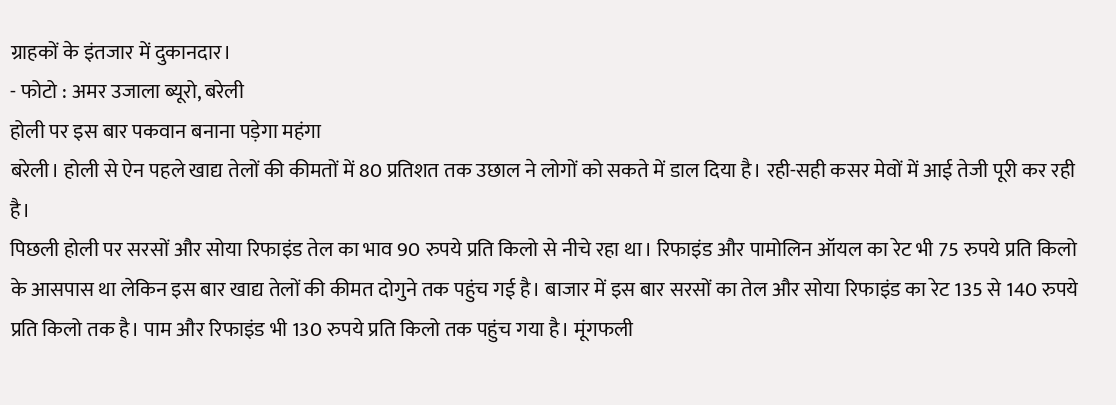ग्राहकों के इंतजार में दुकानदार।
- फोटो : अमर उजाला ब्यूरो, बरेली
होली पर इस बार पकवान बनाना पड़ेगा महंगा
बरेली। होली से ऐन पहले खाद्य तेलों की कीमतों में 80 प्रतिशत तक उछाल ने लोगों को सकते में डाल दिया है। रही-सही कसर मेवों में आई तेजी पूरी कर रही है।
पिछली होली पर सरसों और सोया रिफाइंड तेल का भाव 90 रुपये प्रति किलो से नीचे रहा था। रिफाइंड और पामोलिन ऑयल का रेट भी 75 रुपये प्रति किलो के आसपास था लेकिन इस बार खाद्य तेलों की कीमत दोगुने तक पहुंच गई है। बाजार में इस बार सरसों का तेल और सोया रिफाइंड का रेट 135 से 140 रुपये प्रति किलो तक है। पाम और रिफाइंड भी 130 रुपये प्रति किलो तक पहुंच गया है। मूंगफली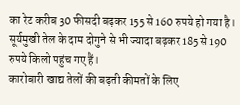का रेट करीब 30 फीसदी बढ़कर 155 से 160 रुपये हो गया है। सूर्यमुखी तेल के दाम दोगुने से भी ज्यादा बढ़कर 185 से 190 रुपये किलो पहुंच गए हैं।
कारोबारी खाद्य तेलों की बढ़ती कीमतों के लिए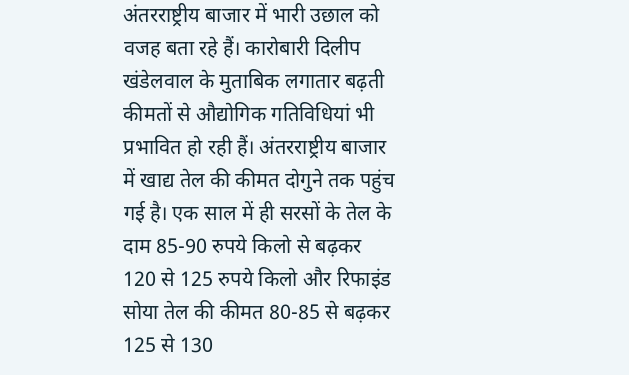अंतरराष्ट्रीय बाजार में भारी उछाल को वजह बता रहे हैं। कारोबारी दिलीप खंडेलवाल के मुताबिक लगातार बढ़ती कीमतों से औद्योगिक गतिविधियां भी प्रभावित हो रही हैं। अंतरराष्ट्रीय बाजार में खाद्य तेल की कीमत दोगुने तक पहुंच गई है। एक साल में ही सरसों के तेल के दाम 85-90 रुपये किलो से बढ़कर 120 से 125 रुपये किलो और रिफाइंड सोया तेल की कीमत 80-85 से बढ़कर 125 से 130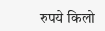रुपये किलो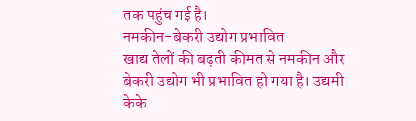तक पहुंच गई है।
नमकीन-बेकरी उद्योग प्रभावित
खाद्य तेलों की बढ़ती कीमत से नमकीन और बेकरी उद्योग भी प्रभावित हो गया है। उद्यमी केके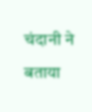चंदानी ने बताया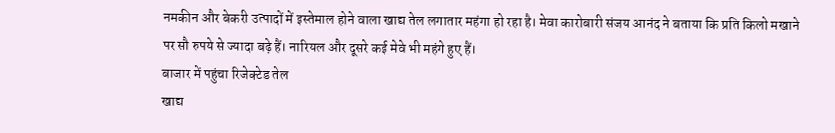नमकीन और बेकरी उत्पादों में इस्तेमाल होने वाला खाद्य तेल लगातार महंगा हो रहा है। मेवा कारोबारी संजय आनंद ने बताया कि प्रति किलो मखाने पर सौ रुपये से ज्यादा बढ़े हैं। नारियल और दूसरे कई मेवे भी महंगे हुए हैं।
बाजार में पहुंचा रिजेक्टेड तेल
खाद्य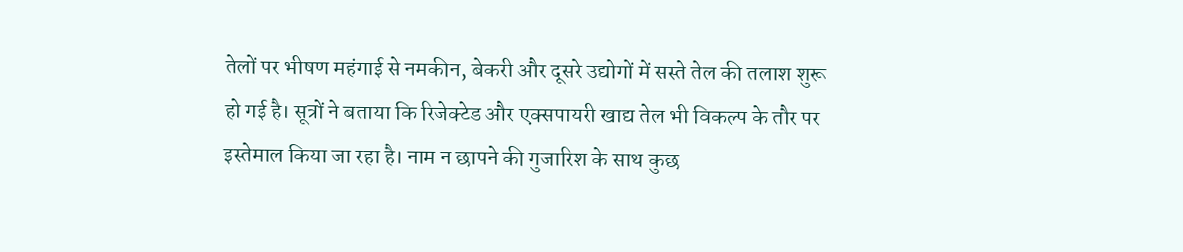तेलों पर भीषण महंगाई से नमकीन, बेकरी और दूसरे उद्योगों में सस्ते तेल की तलाश शुरू हो गई है। सूत्रों ने बताया कि रिजेक्टेड और एक्सपायरी खाद्य तेल भी विकल्प के तौर पर इस्तेमाल किया जा रहा है। नाम न छापने की गुजारिश के साथ कुछ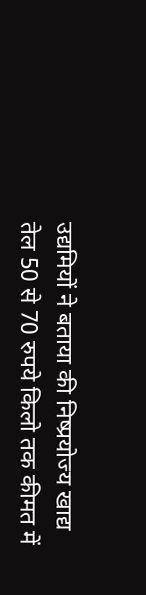उद्यमियों ने बताया की निष्प्रयोज्य खाद्य तेल 50 से 70 रुपये किलो तक कीमत में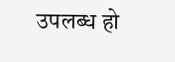उपलब्ध हो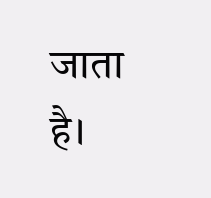जाता है।